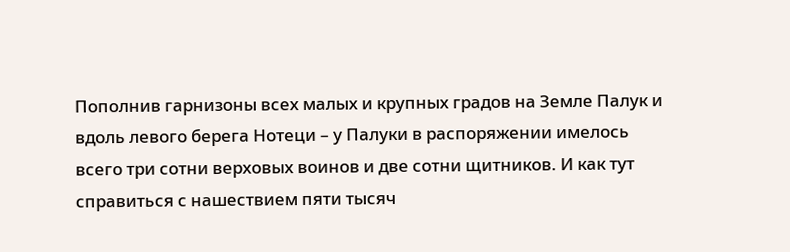Пополнив гарнизоны всех малых и крупных градов на Земле Палук и вдоль левого берега Нотеци – у Палуки в распоряжении имелось всего три сотни верховых воинов и две сотни щитников. И как тут справиться с нашествием пяти тысяч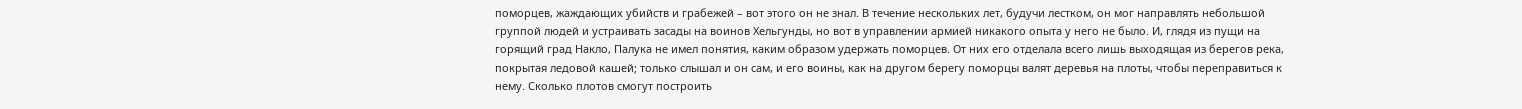поморцев, жаждающих убийств и грабежей – вот этого он не знал. В течение нескольких лет, будучи лестком, он мог направлять небольшой группой людей и устраивать засады на воинов Хельгунды, но вот в управлении армией никакого опыта у него не было. И, глядя из пущи на горящий град Накло, Палука не имел понятия, каким образом удержать поморцев. От них его отделала всего лишь выходящая из берегов река, покрытая ледовой кашей; только слышал и он сам, и его воины, как на другом берегу поморцы валят деревья на плоты, чтобы переправиться к нему. Сколько плотов смогут построить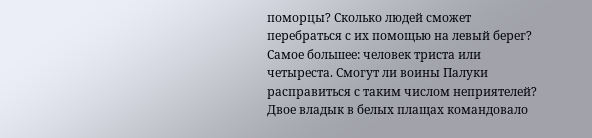поморцы? Сколько людей сможет перебраться с их помощью на левый берег? Самое большее: человек триста или четыреста. Смогут ли воины Палуки расправиться с таким числом неприятелей?
Двое владык в белых плащах командовало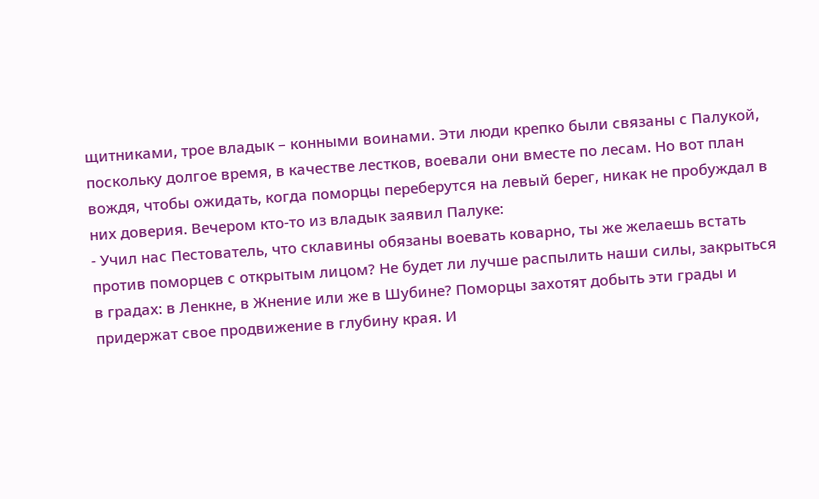щитниками, трое владык – конными воинами. Эти люди крепко были связаны с Палукой, поскольку долгое время, в качестве лестков, воевали они вместе по лесам. Но вот план вождя, чтобы ожидать, когда поморцы переберутся на левый берег, никак не пробуждал в них доверия. Вечером кто-то из владык заявил Палуке:
- Учил нас Пестователь, что склавины обязаны воевать коварно, ты же желаешь встать против поморцев с открытым лицом? Не будет ли лучше распылить наши силы, закрыться в градах: в Ленкне, в Жнение или же в Шубине? Поморцы захотят добыть эти грады и придержат свое продвижение в глубину края. И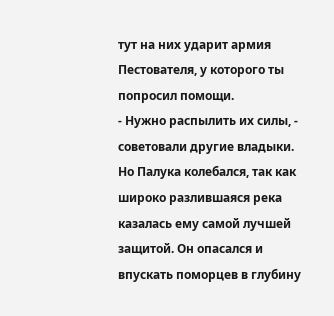тут на них ударит армия Пестователя, у которого ты попросил помощи.
- Нужно распылить их силы, - советовали другие владыки.
Но Палука колебался, так как широко разлившаяся река казалась ему самой лучшей защитой. Он опасался и впускать поморцев в глубину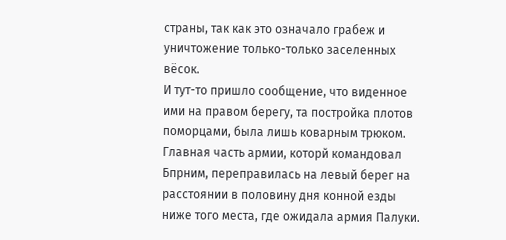страны, так как это означало грабеж и уничтожение только-только заселенных вёсок.
И тут-то пришло сообщение, что виденное ими на правом берегу, та постройка плотов поморцами, была лишь коварным трюком. Главная часть армии, которй командовал Бпрним, переправилась на левый берег на расстоянии в половину дня конной езды ниже того места, где ожидала армия Палуки.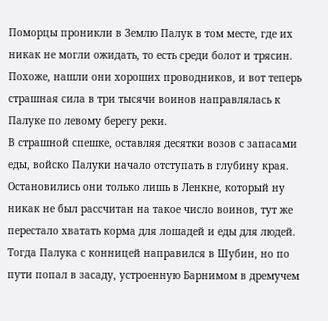Поморцы проникли в Землю Палук в том месте, где их никак не могли ожидать, то есть среди болот и трясин. Похоже, нашли они хороших проводников, и вот теперь страшная сила в три тысячи воинов направлялась к Палуке по левому берегу реки.
В страшной спешке, оставляя десятки возов с запасами еды, войско Палуки начало отступать в глубину края. Остановились они только лишь в Ленкне, который ну никак не был рассчитан на такое число воинов, тут же перестало хватать корма для лошадей и еды для людей. Тогда Палука с конницей направился в Шубин, но по пути попал в засаду, устроенную Барнимом в дремучем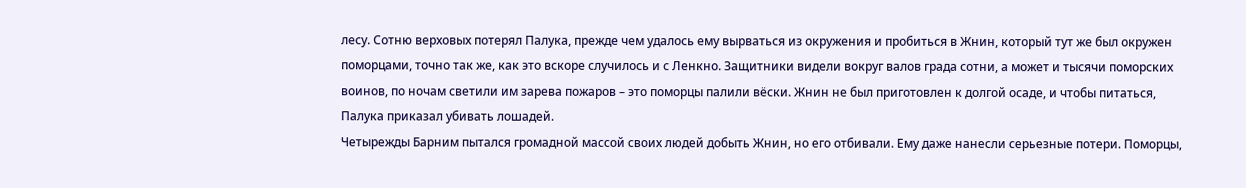лесу. Сотню верховых потерял Палука, прежде чем удалось ему вырваться из окружения и пробиться в Жнин, который тут же был окружен поморцами, точно так же, как это вскоре случилось и с Ленкно. Защитники видели вокруг валов града сотни, а может и тысячи поморских воинов, по ночам светили им зарева пожаров – это поморцы палили вёски. Жнин не был приготовлен к долгой осаде, и чтобы питаться, Палука приказал убивать лошадей.
Четырежды Барним пытался громадной массой своих людей добыть Жнин, но его отбивали. Ему даже нанесли серьезные потери. Поморцы,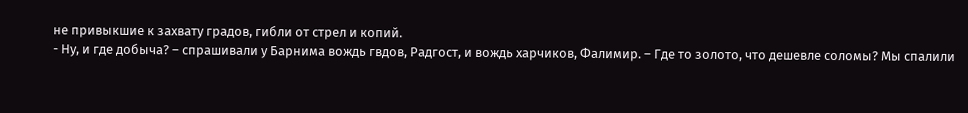не привыкшие к захвату градов, гибли от стрел и копий.
- Ну, и где добыча? – спрашивали у Барнима вождь гвдов, Радгост, и вождь харчиков, Фалимир. – Где то золото, что дешевле соломы? Мы спалили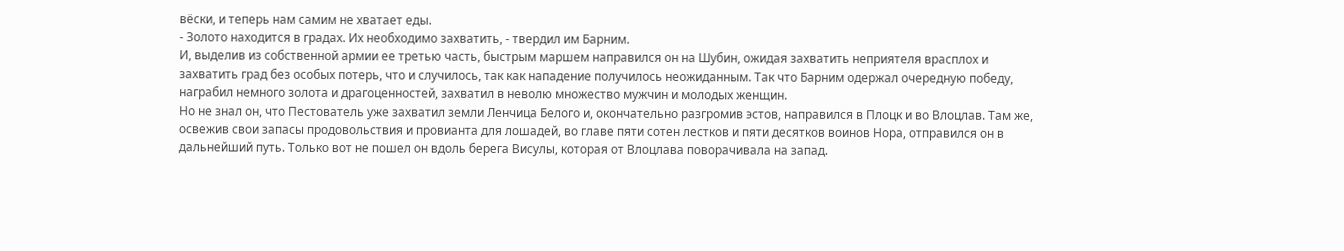вёски, и теперь нам самим не хватает еды.
- Золото находится в градах. Их необходимо захватить, - твердил им Барним.
И, выделив из собственной армии ее третью часть, быстрым маршем направился он на Шубин, ожидая захватить неприятеля врасплох и захватить град без особых потерь, что и случилось, так как нападение получилось неожиданным. Так что Барним одержал очередную победу, награбил немного золота и драгоценностей, захватил в неволю множество мужчин и молодых женщин.
Но не знал он, что Пестователь уже захватил земли Ленчица Белого и, окончательно разгромив эстов, направился в Плоцк и во Влоцлав. Там же, освежив свои запасы продовольствия и провианта для лошадей, во главе пяти сотен лестков и пяти десятков воинов Нора, отправился он в дальнейший путь. Только вот не пошел он вдоль берега Висулы, которая от Влоцлава поворачивала на запад.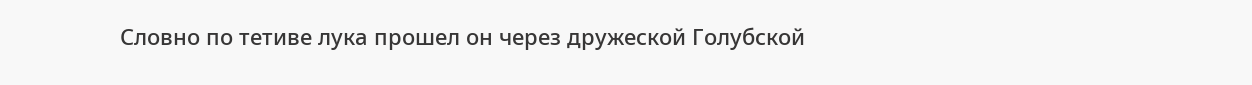Словно по тетиве лука прошел он через дружеской Голубской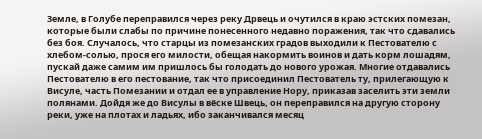Земле, в Голубе переправился через реку Дрвець и очутился в краю эстских помезан, которые были слабы по причине понесенного недавно поражения, так что сдавались без боя. Случалось, что старцы из помезанских градов выходили к Пестователю с хлебом-солью, прося его милости, обещая накормить воинов и дать корм лошадям, пускай даже самим им пришлось бы голодать до нового урожая. Многие отдавались Пестователю в его пестование, так что присоединил Пестователь ту, прилегающую к Висуле, часть Помезании и отдал ее в управление Нору, приказав заселить эти земли полянами. Дойдя же до Висулы в вёске Швець, он переправился на другую сторону реки, уже на плотах и ладьях, ибо заканчивался месяц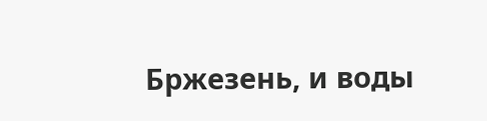Бржезень, и воды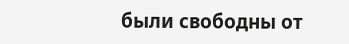были свободны от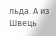льда. А из Швець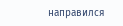направился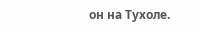он на Тухоле.